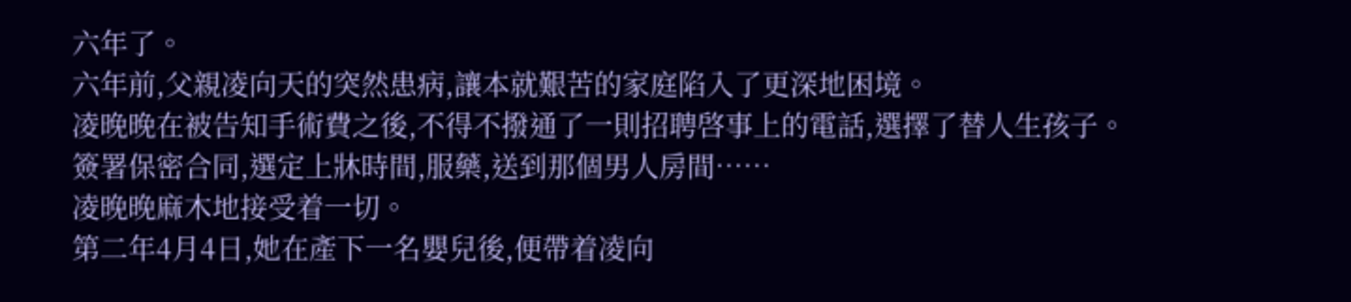六年了。
六年前,父親凌向天的突然患病,讓本就艱苦的家庭陷入了更深地困境。
凌晚晚在被告知手術費之後,不得不撥通了一則招聘啓事上的電話,選擇了替人生孩子。
簽署保密合同,選定上牀時間,服藥,送到那個男人房間……
凌晚晚麻木地接受着一切。
第二年4月4日,她在產下一名嬰兒後,便帶着凌向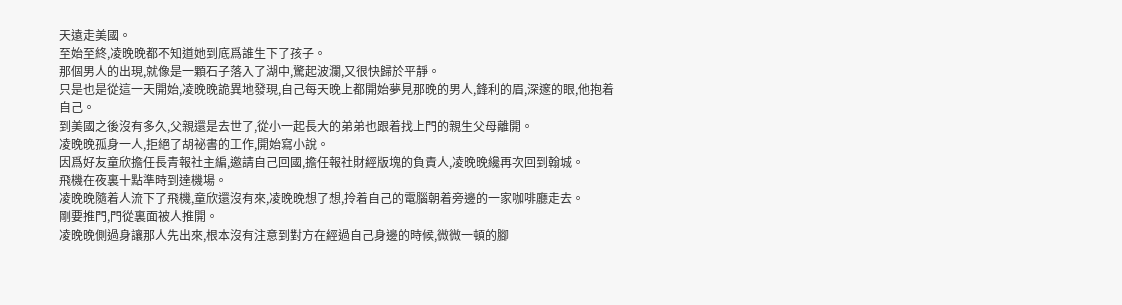天遠走美國。
至始至終,凌晚晚都不知道她到底爲誰生下了孩子。
那個男人的出現,就像是一顆石子落入了湖中,驚起波瀾,又很快歸於平靜。
只是也是從這一天開始,凌晚晚詭異地發現,自己每天晚上都開始夢見那晚的男人,鋒利的眉,深邃的眼,他抱着自己。
到美國之後沒有多久,父親還是去世了,從小一起長大的弟弟也跟着找上門的親生父母離開。
凌晚晚孤身一人,拒絕了胡祕書的工作,開始寫小說。
因爲好友童欣擔任長青報社主編,邀請自己回國,擔任報社財經版塊的負責人,凌晚晚纔再次回到翰城。
飛機在夜裏十點準時到達機場。
凌晚晚隨着人流下了飛機,童欣還沒有來,凌晚晚想了想,拎着自己的電腦朝着旁邊的一家咖啡廳走去。
剛要推門,門從裏面被人推開。
凌晚晚側過身讓那人先出來,根本沒有注意到對方在經過自己身邊的時候,微微一頓的腳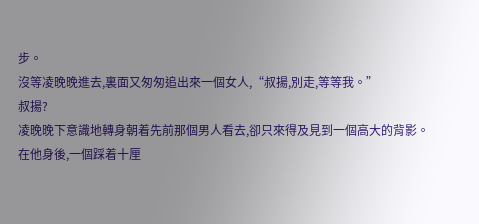步。
沒等凌晚晚進去,裏面又匆匆追出來一個女人,“叔揚,別走,等等我。”
叔揚?
凌晚晚下意識地轉身朝着先前那個男人看去,卻只來得及見到一個高大的背影。
在他身後,一個踩着十厘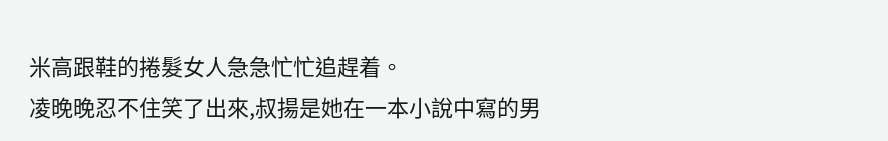米高跟鞋的捲髮女人急急忙忙追趕着。
凌晚晚忍不住笑了出來,叔揚是她在一本小說中寫的男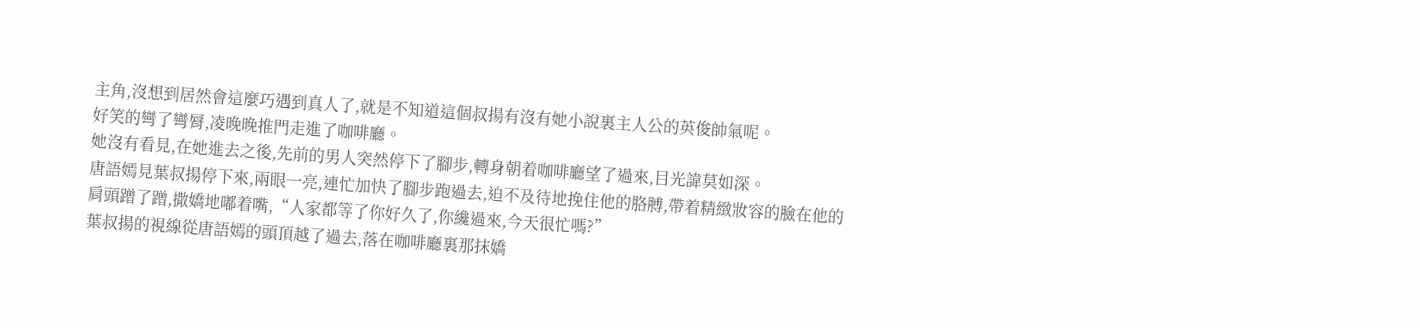主角,沒想到居然會這麼巧遇到真人了,就是不知道這個叔揚有沒有她小說裏主人公的英俊帥氣呢。
好笑的彎了彎脣,凌晚晚推門走進了咖啡廳。
她沒有看見,在她進去之後,先前的男人突然停下了腳步,轉身朝着咖啡廳望了過來,目光諱莫如深。
唐語嫣見葉叔揚停下來,兩眼一亮,連忙加快了腳步跑過去,迫不及待地挽住他的胳膊,帶着精緻妝容的臉在他的肩頭蹭了蹭,撒嬌地嘟着嘴,“人家都等了你好久了,你纔過來,今天很忙嗎?”
葉叔揚的視線從唐語嫣的頭頂越了過去,落在咖啡廳裏那抹嬌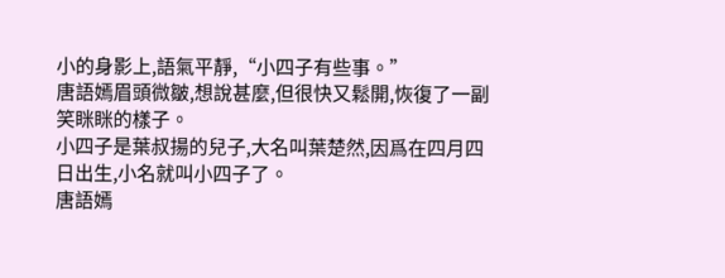小的身影上,語氣平靜,“小四子有些事。”
唐語嫣眉頭微皺,想說甚麼,但很快又鬆開,恢復了一副笑眯眯的樣子。
小四子是葉叔揚的兒子,大名叫葉楚然,因爲在四月四日出生,小名就叫小四子了。
唐語嫣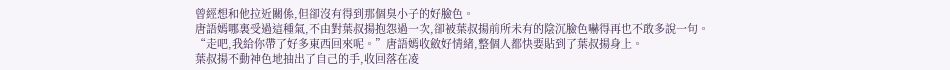曾經想和他拉近關係,但卻沒有得到那個臭小子的好臉色。
唐語嫣哪裏受過這種氣,不由對葉叔揚抱怨過一次,卻被葉叔揚前所未有的陰沉臉色嚇得再也不敢多說一句。
“走吧,我給你帶了好多東西回來呢。”唐語嫣收斂好情緒,整個人都快要貼到了葉叔揚身上。
葉叔揚不動神色地抽出了自己的手,收回落在凌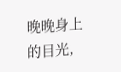晚晚身上的目光,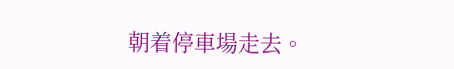朝着停車場走去。